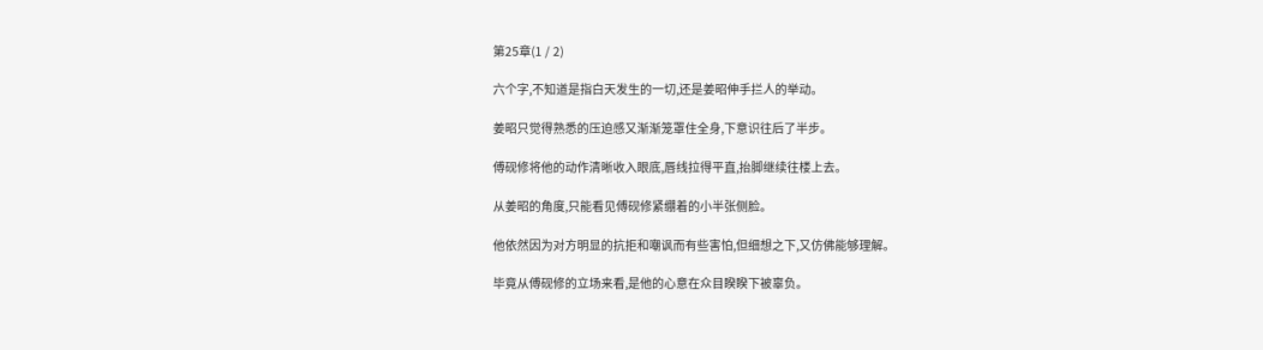第25章(1 / 2)

六个字,不知道是指白天发生的一切,还是姜昭伸手拦人的举动。

姜昭只觉得熟悉的压迫感又渐渐笼罩住全身,下意识往后了半步。

傅砚修将他的动作清晰收入眼底,唇线拉得平直,抬脚继续往楼上去。

从姜昭的角度,只能看见傅砚修紧绷着的小半张侧脸。

他依然因为对方明显的抗拒和嘲讽而有些害怕,但细想之下,又仿佛能够理解。

毕竟从傅砚修的立场来看,是他的心意在众目睽睽下被辜负。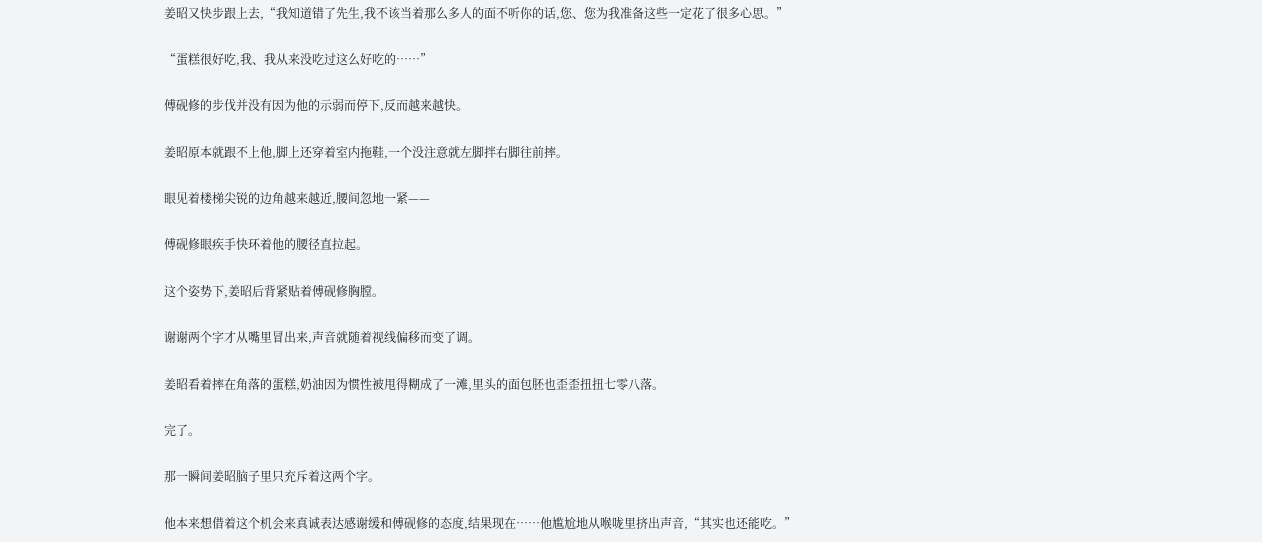姜昭又快步跟上去,“我知道错了先生,我不该当着那么多人的面不听你的话,您、您为我准备这些一定花了很多心思。”

“蛋糕很好吃,我、我从来没吃过这么好吃的……”

傅砚修的步伐并没有因为他的示弱而停下,反而越来越快。

姜昭原本就跟不上他,脚上还穿着室内拖鞋,一个没注意就左脚拌右脚往前摔。

眼见着楼梯尖锐的边角越来越近,腰间忽地一紧——

傅砚修眼疾手快环着他的腰径直拉起。

这个姿势下,姜昭后背紧贴着傅砚修胸膛。

谢谢两个字才从嘴里冒出来,声音就随着视线偏移而变了调。

姜昭看着摔在角落的蛋糕,奶油因为惯性被甩得糊成了一滩,里头的面包胚也歪歪扭扭七零八落。

完了。

那一瞬间姜昭脑子里只充斥着这两个字。

他本来想借着这个机会来真诚表达感谢缓和傅砚修的态度,结果现在……他尴尬地从喉咙里挤出声音,“其实也还能吃。”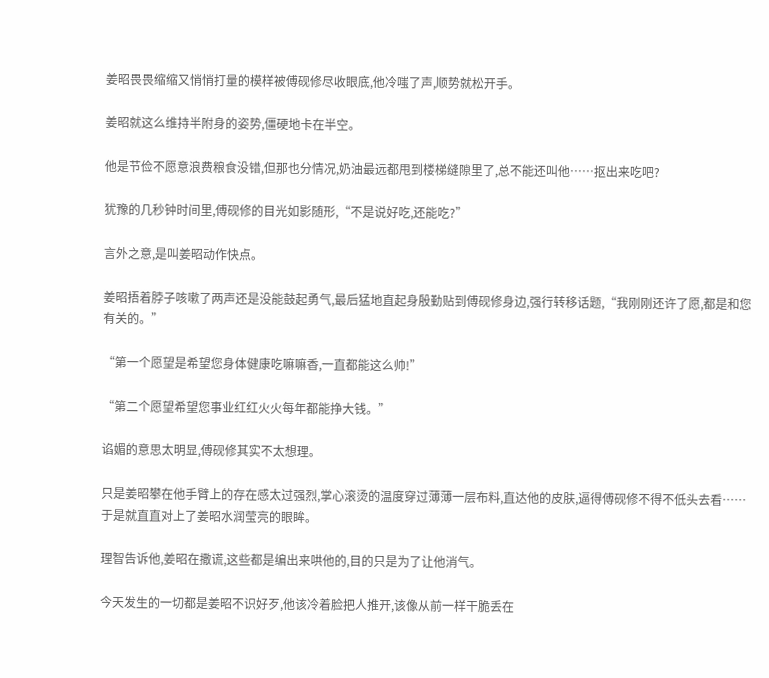姜昭畏畏缩缩又悄悄打量的模样被傅砚修尽收眼底,他冷嗤了声,顺势就松开手。

姜昭就这么维持半附身的姿势,僵硬地卡在半空。

他是节俭不愿意浪费粮食没错,但那也分情况,奶油最远都甩到楼梯缝隙里了,总不能还叫他……抠出来吃吧?

犹豫的几秒钟时间里,傅砚修的目光如影随形,“不是说好吃,还能吃?”

言外之意,是叫姜昭动作快点。

姜昭捂着脖子咳嗽了两声还是没能鼓起勇气,最后猛地直起身殷勤贴到傅砚修身边,强行转移话题,“我刚刚还许了愿,都是和您有关的。”

“第一个愿望是希望您身体健康吃嘛嘛香,一直都能这么帅!”

“第二个愿望希望您事业红红火火每年都能挣大钱。”

谄媚的意思太明显,傅砚修其实不太想理。

只是姜昭攀在他手臂上的存在感太过强烈,掌心滚烫的温度穿过薄薄一层布料,直达他的皮肤,逼得傅砚修不得不低头去看……于是就直直对上了姜昭水润莹亮的眼眸。

理智告诉他,姜昭在撒谎,这些都是编出来哄他的,目的只是为了让他消气。

今天发生的一切都是姜昭不识好歹,他该冷着脸把人推开,该像从前一样干脆丢在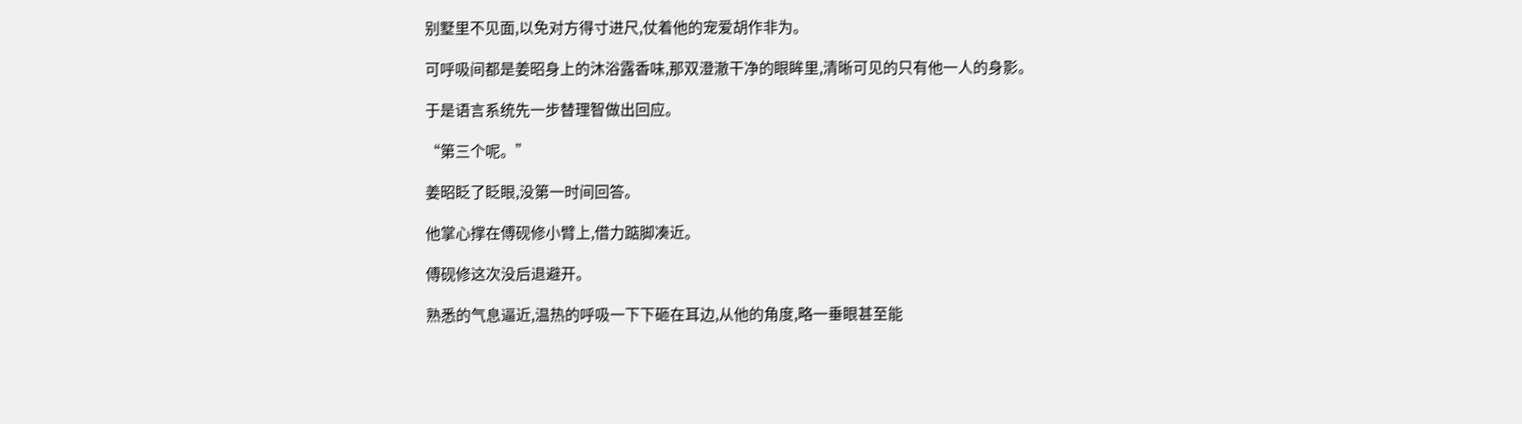别墅里不见面,以免对方得寸进尺,仗着他的宠爱胡作非为。

可呼吸间都是姜昭身上的沐浴露香味,那双澄澈干净的眼眸里,清晰可见的只有他一人的身影。

于是语言系统先一步替理智做出回应。

“第三个呢。”

姜昭眨了眨眼,没第一时间回答。

他掌心撑在傅砚修小臂上,借力踮脚凑近。

傅砚修这次没后退避开。

熟悉的气息逼近,温热的呼吸一下下砸在耳边,从他的角度,略一垂眼甚至能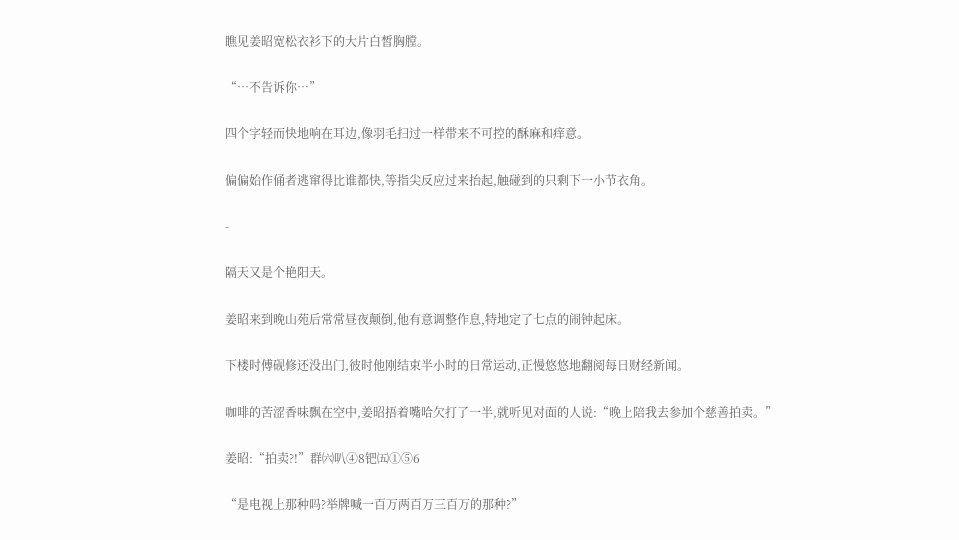瞧见姜昭宽松衣衫下的大片白皙胸膛。

“…不告诉你…”

四个字轻而快地响在耳边,像羽毛扫过一样带来不可控的酥麻和痒意。

偏偏始作俑者逃窜得比谁都快,等指尖反应过来抬起,触碰到的只剩下一小节衣角。

-

隔天又是个艳阳天。

姜昭来到晚山苑后常常昼夜颠倒,他有意调整作息,特地定了七点的闹钟起床。

下楼时傅砚修还没出门,彼时他刚结束半小时的日常运动,正慢悠悠地翻阅每日财经新闻。

咖啡的苦涩香味飘在空中,姜昭捂着嘴哈欠打了一半,就听见对面的人说:“晚上陪我去参加个慈善拍卖。”

姜昭:“拍卖?!”群㈥叭④8钯㈤①⑤6

“是电视上那种吗?举牌喊一百万两百万三百万的那种?”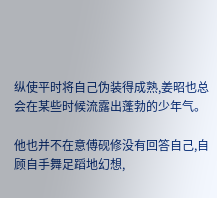纵使平时将自己伪装得成熟,姜昭也总会在某些时候流露出蓬勃的少年气。

他也并不在意傅砚修没有回答自己,自顾自手舞足蹈地幻想,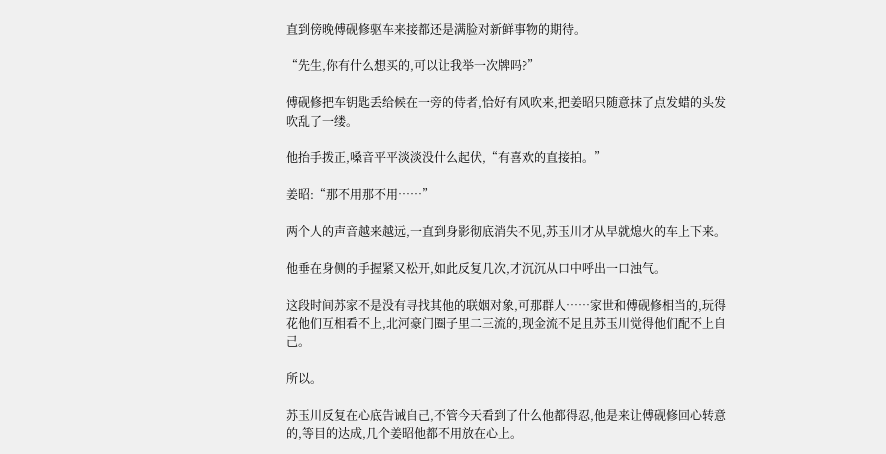直到傍晚傅砚修驱车来接都还是满脸对新鲜事物的期待。

“先生,你有什么想买的,可以让我举一次牌吗?”

傅砚修把车钥匙丢给候在一旁的侍者,恰好有风吹来,把姜昭只随意抹了点发蜡的头发吹乱了一缕。

他抬手拨正,嗓音平平淡淡没什么起伏,“有喜欢的直接拍。”

姜昭:“那不用那不用……”

两个人的声音越来越远,一直到身影彻底消失不见,苏玉川才从早就熄火的车上下来。

他垂在身侧的手握紧又松开,如此反复几次,才沉沉从口中呼出一口浊气。

这段时间苏家不是没有寻找其他的联姻对象,可那群人……家世和傅砚修相当的,玩得花他们互相看不上,北河豪门圈子里二三流的,现金流不足且苏玉川觉得他们配不上自己。

所以。

苏玉川反复在心底告诫自己,不管今天看到了什么他都得忍,他是来让傅砚修回心转意的,等目的达成,几个姜昭他都不用放在心上。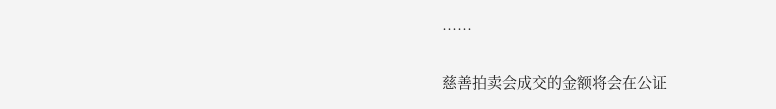……

慈善拍卖会成交的金额将会在公证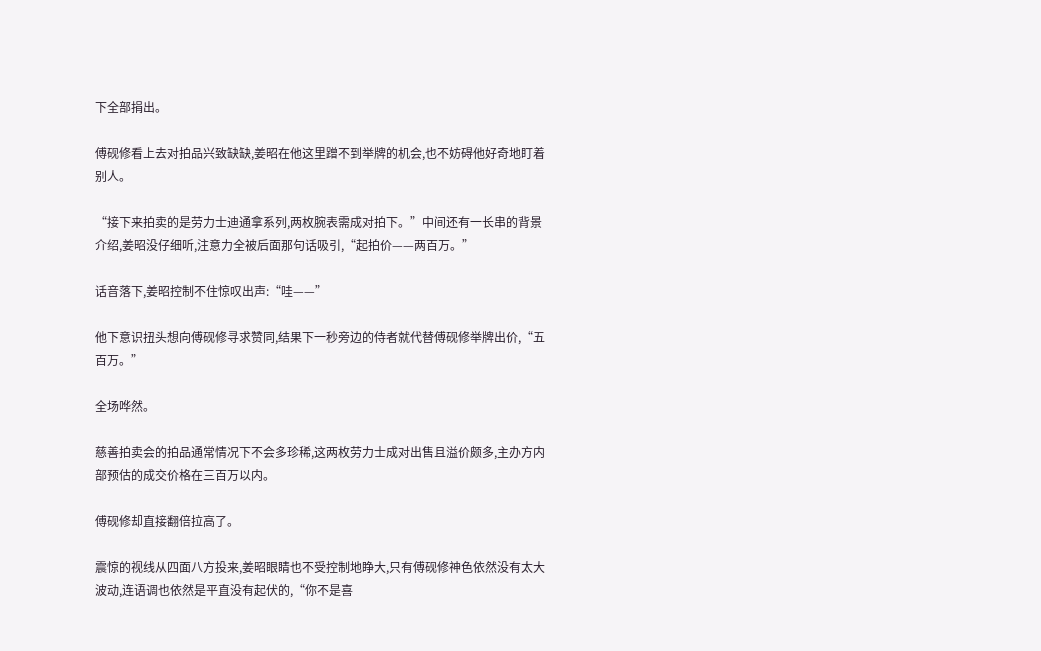下全部捐出。

傅砚修看上去对拍品兴致缺缺,姜昭在他这里蹭不到举牌的机会,也不妨碍他好奇地盯着别人。

“接下来拍卖的是劳力士迪通拿系列,两枚腕表需成对拍下。”中间还有一长串的背景介绍,姜昭没仔细听,注意力全被后面那句话吸引,“起拍价——两百万。”

话音落下,姜昭控制不住惊叹出声:“哇——”

他下意识扭头想向傅砚修寻求赞同,结果下一秒旁边的侍者就代替傅砚修举牌出价,“五百万。”

全场哗然。

慈善拍卖会的拍品通常情况下不会多珍稀,这两枚劳力士成对出售且溢价颇多,主办方内部预估的成交价格在三百万以内。

傅砚修却直接翻倍拉高了。

震惊的视线从四面八方投来,姜昭眼睛也不受控制地睁大,只有傅砚修神色依然没有太大波动,连语调也依然是平直没有起伏的,“你不是喜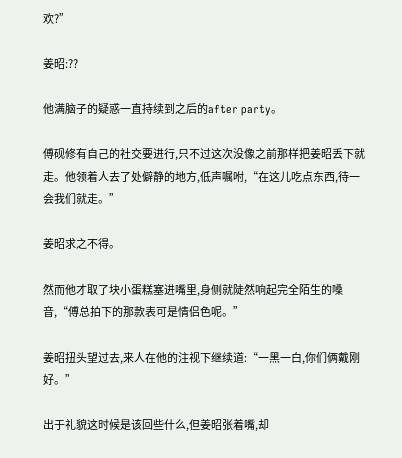欢?”

姜昭:??

他满脑子的疑惑一直持续到之后的after party。

傅砚修有自己的社交要进行,只不过这次没像之前那样把姜昭丢下就走。他领着人去了处僻静的地方,低声嘱咐,“在这儿吃点东西,待一会我们就走。”

姜昭求之不得。

然而他才取了块小蛋糕塞进嘴里,身侧就陡然响起完全陌生的嗓音,“傅总拍下的那款表可是情侣色呢。”

姜昭扭头望过去,来人在他的注视下继续道:“一黑一白,你们俩戴刚好。”

出于礼貌这时候是该回些什么,但姜昭张着嘴,却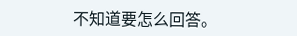不知道要怎么回答。